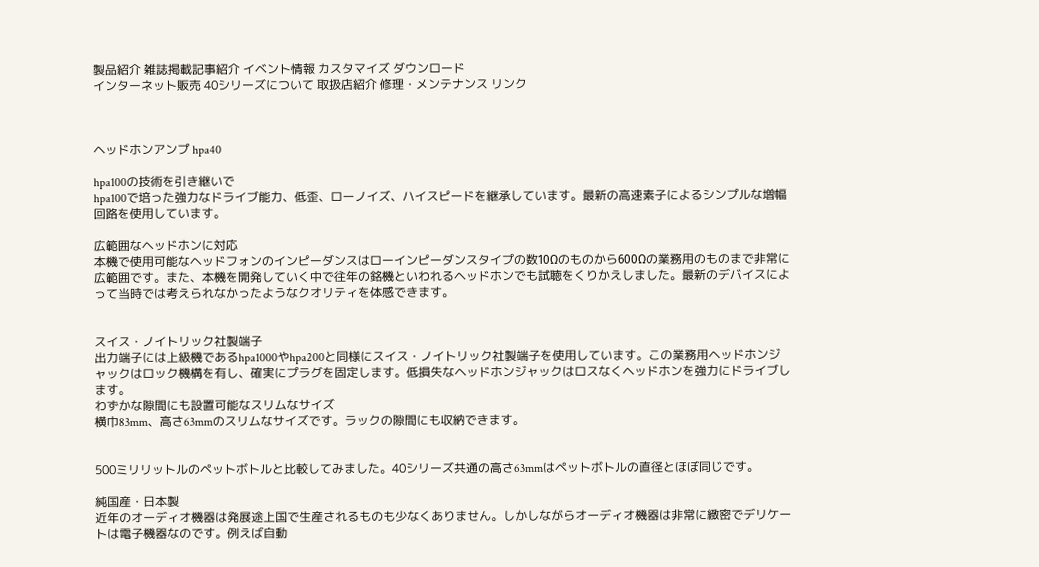製品紹介 雑誌掲載記事紹介 イベント情報 カスタマイズ ダウンロード
インターネット販売 40シリーズについて 取扱店紹介 修理・メンテナンス リンク



ヘッドホンアンプ hpa40

hpa100の技術を引き継いで
hpa100で培った強力なドライブ能力、低歪、ローノイズ、ハイスピードを継承しています。最新の高速素子によるシンプルな増幅回路を使用しています。

広範囲なヘッドホンに対応
本機で使用可能なヘッドフォンのインピーダンスはローインピーダンスタイプの数10Ωのものから600Ωの業務用のものまで非常に広範囲です。また、本機を開発していく中で往年の銘機といわれるヘッドホンでも試聴をくりかえしました。最新のデバイスによって当時では考えられなかったようなクオリティを体感できます。


スイス・ノイトリック社製端子
出力端子には上級機であるhpa1000やhpa200と同様にスイス・ノイトリック社製端子を使用しています。この業務用ヘッドホンジャックはロック機構を有し、確実にプラグを固定します。低損失なヘッドホンジャックはロスなくヘッドホンを強力にドライブします。
わずかな隙間にも設置可能なスリムなサイズ
横巾83mm、高さ63mmのスリムなサイズです。ラックの隙間にも収納できます。


500ミリリットルのペットボトルと比較してみました。40シリーズ共通の高さ63mmはペットボトルの直径とほぼ同じです。

純国産・日本製
近年のオーディオ機器は発展途上国で生産されるものも少なくありません。しかしながらオーディオ機器は非常に緻密でデリケートは電子機器なのです。例えば自動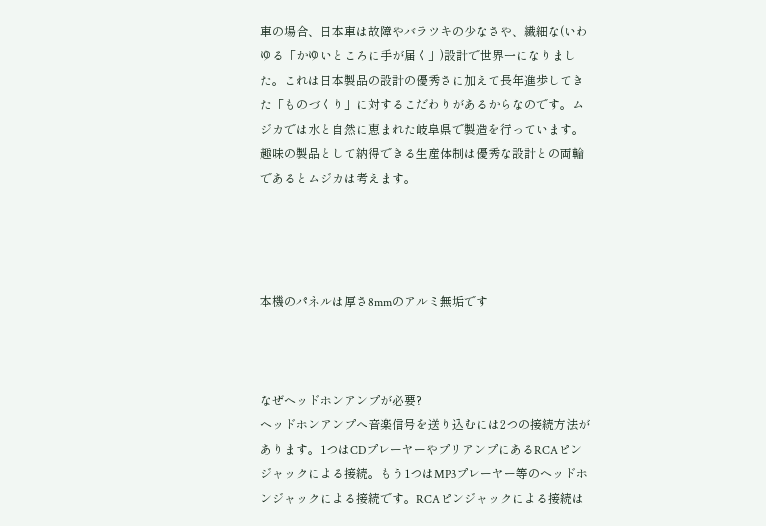車の場合、日本車は故障やバラツキの少なさや、繊細な(いわゆる「かゆいところに手が届く」)設計で世界一になりました。これは日本製品の設計の優秀さに加えて長年進歩してきた「ものづくり」に対するこだわりがあるからなのです。ムジカでは水と自然に恵まれた岐阜県で製造を行っています。趣味の製品として納得できる生産体制は優秀な設計との両輪であるとムジカは考えます。




本機のパネルは厚さ8mmのアルミ無垢です



なぜヘッドホンアンプが必要?
ヘッドホンアンプへ音楽信号を送り込むには2つの接続方法があります。1つはCDプレーヤーやプリアンプにあるRCAピンジャックによる接続。もう1つはMP3プレーヤー等のヘッドホンジャックによる接続です。RCAピンジャックによる接続は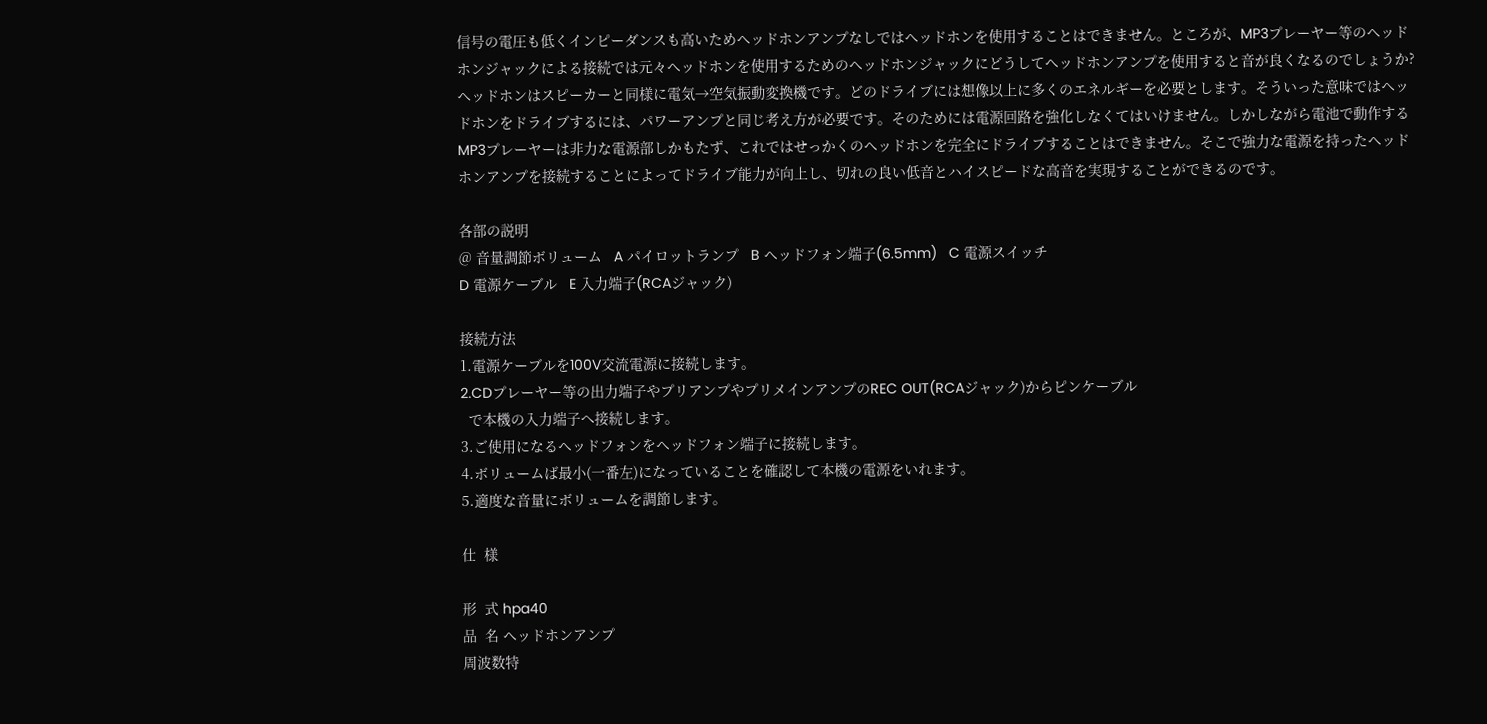信号の電圧も低くインピーダンスも高いためヘッドホンアンプなしではヘッドホンを使用することはできません。ところが、MP3プレーヤー等のヘッドホンジャックによる接続では元々ヘッドホンを使用するためのヘッドホンジャックにどうしてヘッドホンアンプを使用すると音が良くなるのでしょうか?ヘッドホンはスピーカーと同様に電気→空気振動変換機です。どのドライブには想像以上に多くのエネルギーを必要とします。そういった意味ではヘッドホンをドライブするには、パワーアンプと同じ考え方が必要です。そのためには電源回路を強化しなくてはいけません。しかしながら電池で動作するMP3プレーヤーは非力な電源部しかもたず、これではせっかくのヘッドホンを完全にドライブすることはできません。そこで強力な電源を持ったヘッドホンアンプを接続することによってドライブ能力が向上し、切れの良い低音とハイスピードな高音を実現することができるのです。

各部の説明
@ 音量調節ボリューム   A パイロットランプ   B ヘッドフォン端子(6.5mm)   C 電源スイッチ
D 電源ケーブル   E 入力端子(RCAジャック)

接続方法
1.電源ケーブルを100V交流電源に接続します。
2.CDプレーヤー等の出力端子やプリアンプやプリメインアンプのREC OUT(RCAジャック)からピンケーブル
  で本機の入力端子へ接続します。
3.ご使用になるヘッドフォンをヘッドフォン端子に接続します。
4.ボリュームば最小(一番左)になっていることを確認して本機の電源をいれます。
5.適度な音量にボリュームを調節します。

仕  様

形  式 hpa40
品  名 ヘッドホンアンプ
周波数特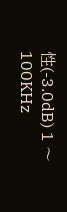性(-3.0dB) 1 〜 100KHz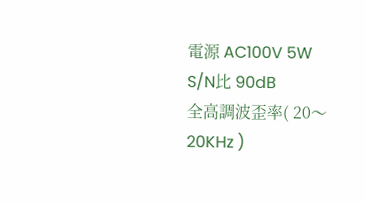電源 AC100V 5W
S/N比 90dB
全高調波歪率( 20〜20KHz )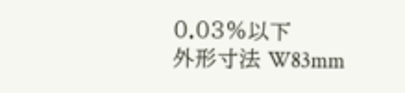0.03%以下
外形寸法 W83mm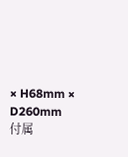× H68mm × D260mm
付属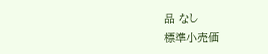品 なし
標準小売価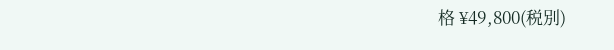格 ¥49,800(税別)